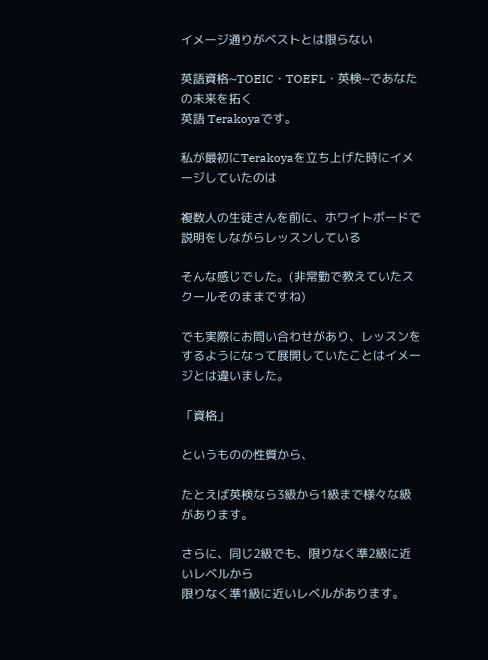イメージ通りがベストとは限らない

英語資格~TOEIC・TOEFL・英検~であなたの未来を拓く
英語 Terakoyaです。

私が最初にTerakoyaを立ち上げた時にイメージしていたのは

複数人の生徒さんを前に、ホワイトボードで説明をしながらレッスンしている

そんな感じでした。(非常勤で教えていたスクールそのままですね)

でも実際にお問い合わせがあり、レッスンをするようになって展開していたことはイメージとは違いました。

「資格」

というものの性質から、

たとえば英検なら3級から1級まで様々な級があります。

さらに、同じ2級でも、限りなく準2級に近いレベルから
限りなく準1級に近いレベルがあります。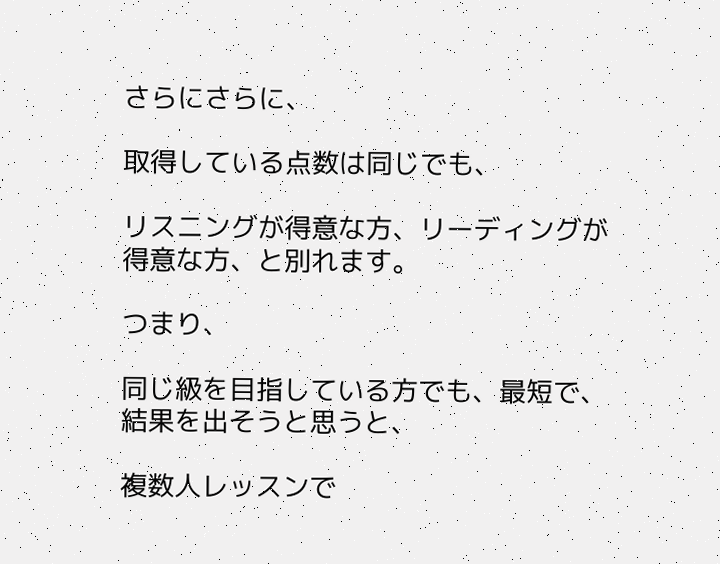さらにさらに、

取得している点数は同じでも、

リスニングが得意な方、リーディングが得意な方、と別れます。

つまり、

同じ級を目指している方でも、最短で、結果を出そうと思うと、

複数人レッスンで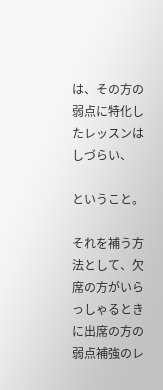は、その方の弱点に特化したレッスンはしづらい、

ということ。

それを補う方法として、欠席の方がいらっしゃるときに出席の方の弱点補強のレ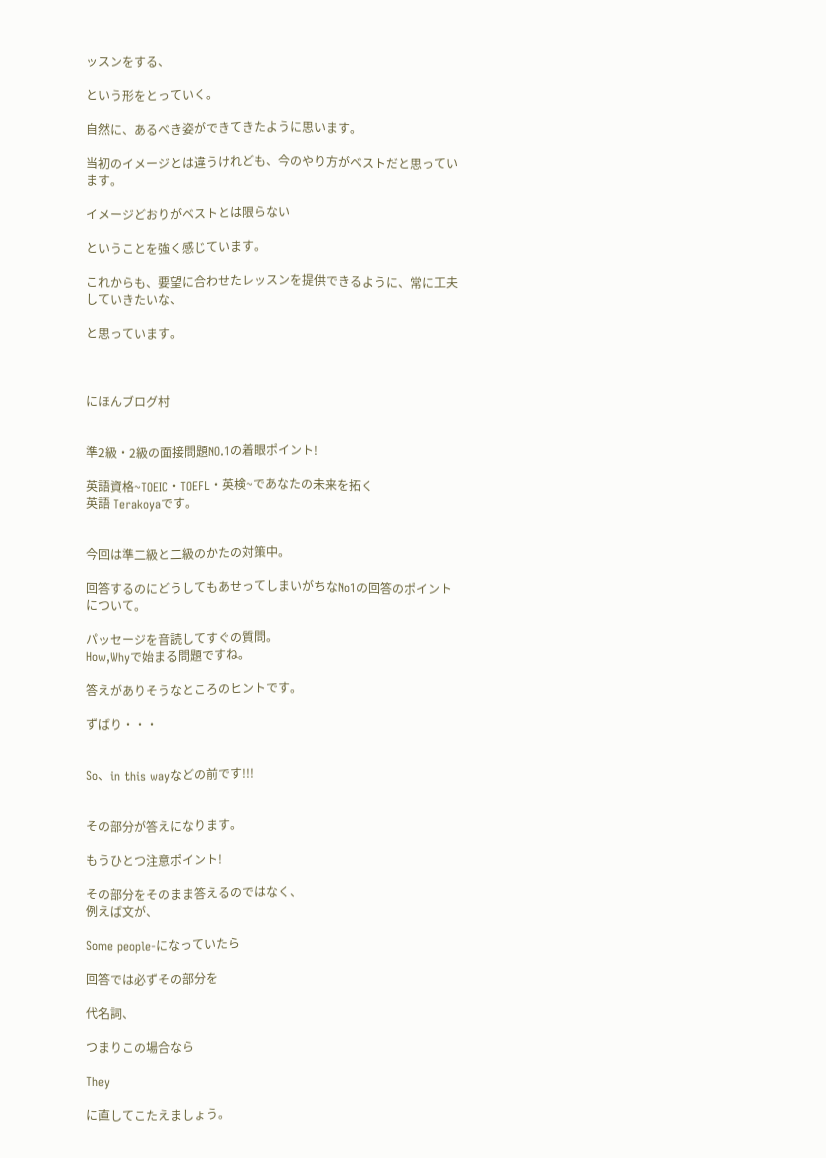ッスンをする、

という形をとっていく。

自然に、あるべき姿ができてきたように思います。

当初のイメージとは違うけれども、今のやり方がベストだと思っています。

イメージどおりがベストとは限らない

ということを強く感じています。

これからも、要望に合わせたレッスンを提供できるように、常に工夫していきたいな、

と思っています。



にほんブログ村


準2級・2級の面接問題NO.1の着眼ポイント!

英語資格~TOEIC・TOEFL・英検~であなたの未来を拓く
英語 Terakoyaです。


今回は準二級と二級のかたの対策中。

回答するのにどうしてもあせってしまいがちなNo1の回答のポイントについて。

パッセージを音読してすぐの質問。
How,Whyで始まる問題ですね。

答えがありそうなところのヒントです。

ずばり・・・


So、in this wayなどの前です!!!


その部分が答えになります。

もうひとつ注意ポイント!

その部分をそのまま答えるのではなく、
例えば文が、

Some people-になっていたら

回答では必ずその部分を

代名詞、

つまりこの場合なら

They

に直してこたえましょう。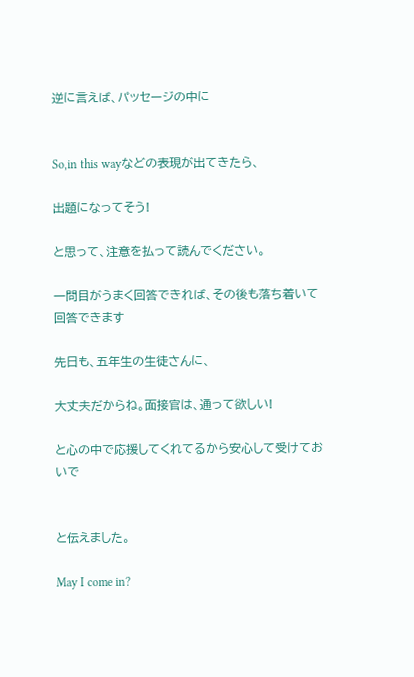逆に言えば、パッセージの中に


So,in this wayなどの表現が出てきたら、

出題になってそう!

と思って、注意を払って読んでください。

一問目がうまく回答できれば、その後も落ち着いて回答できます

先日も、五年生の生徒さんに、

大丈夫だからね。面接官は、通って欲しい!

と心の中で応援してくれてるから安心して受けておいで


と伝えました。

May I come in?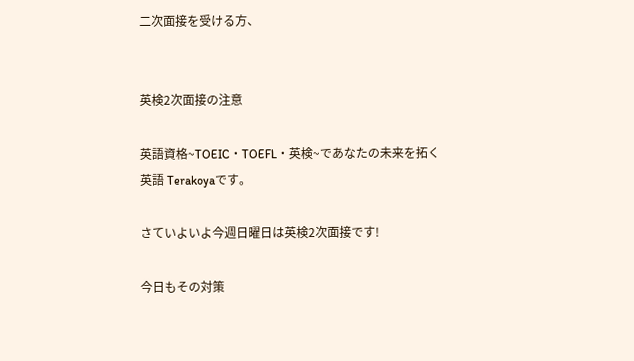二次面接を受ける方、


英検2次面接の注意

英語資格~TOEIC・TOEFL・英検~であなたの未来を拓く
英語 Terakoyaです。

さていよいよ今週日曜日は英検2次面接です!

今日もその対策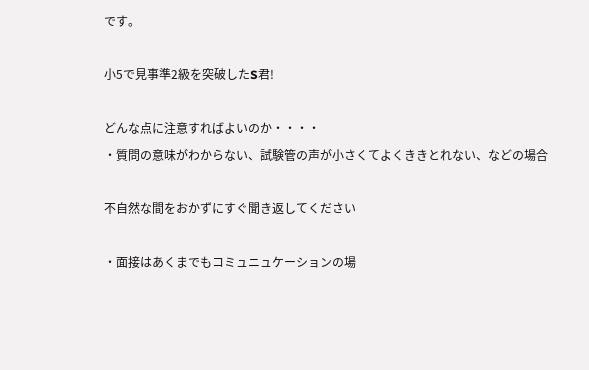です。

小5で見事準2級を突破したS君!

どんな点に注意すればよいのか・・・・
・質問の意味がわからない、試験管の声が小さくてよくききとれない、などの場合

不自然な間をおかずにすぐ聞き返してください

・面接はあくまでもコミュニュケーションの場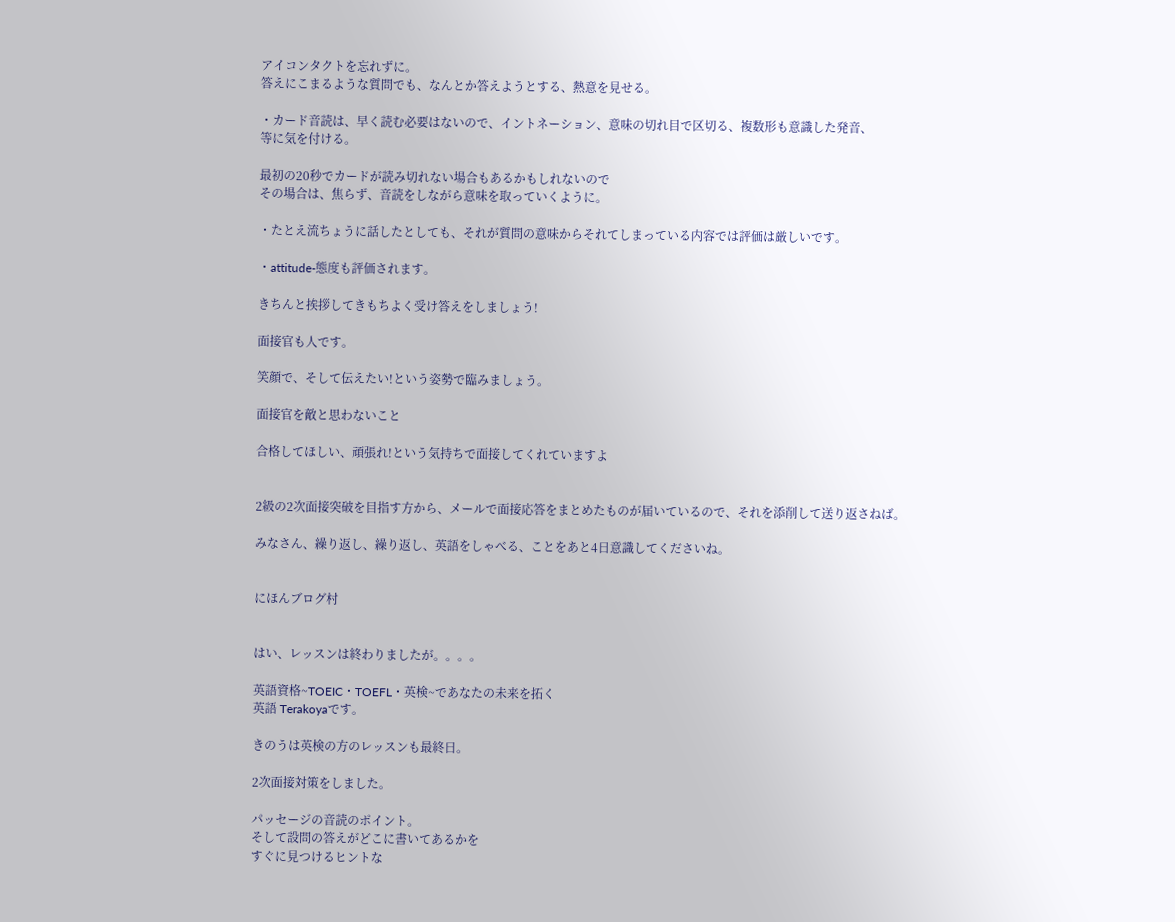アイコンタクトを忘れずに。
答えにこまるような質問でも、なんとか答えようとする、熱意を見せる。

・カード音読は、早く読む必要はないので、イントネーション、意味の切れ目で区切る、複数形も意識した発音、
等に気を付ける。

最初の20秒でカードが読み切れない場合もあるかもしれないので
その場合は、焦らず、音読をしながら意味を取っていくように。

・たとえ流ちょうに話したとしても、それが質問の意味からそれてしまっている内容では評価は厳しいです。

・attitude-態度も評価されます。

きちんと挨拶してきもちよく受け答えをしましょう!

面接官も人です。

笑顔で、そして伝えたい!という姿勢で臨みましょう。

面接官を敵と思わないこと

合格してほしい、頑張れ!という気持ちで面接してくれていますよ


2級の2次面接突破を目指す方から、メールで面接応答をまとめたものが届いているので、それを添削して送り返さねば。

みなさん、繰り返し、繰り返し、英語をしゃべる、ことをあと4日意識してくださいね。


にほんブログ村


はい、レッスンは終わりましたが。。。。

英語資格~TOEIC・TOEFL・英検~であなたの未来を拓く
英語 Terakoyaです。

きのうは英検の方のレッスンも最終日。

2次面接対策をしました。

パッセージの音読のポイント。
そして設問の答えがどこに書いてあるかを
すぐに見つけるヒントな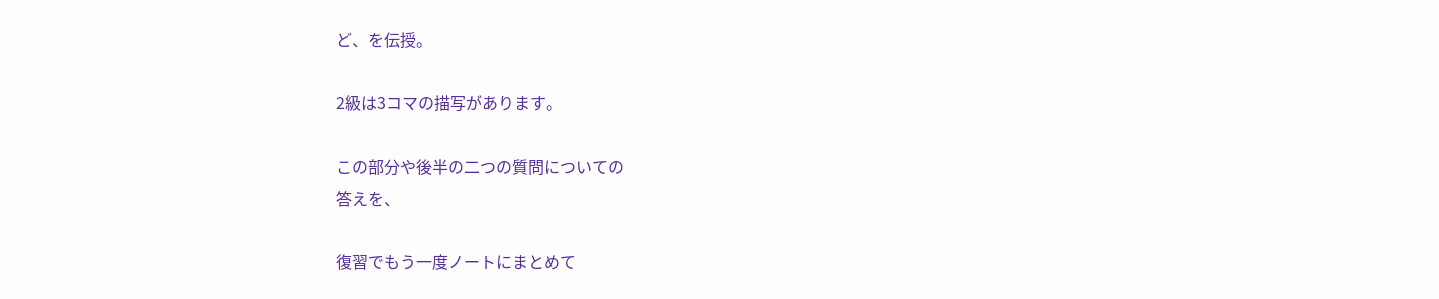ど、を伝授。

2級は3コマの描写があります。

この部分や後半の二つの質問についての
答えを、

復習でもう一度ノートにまとめて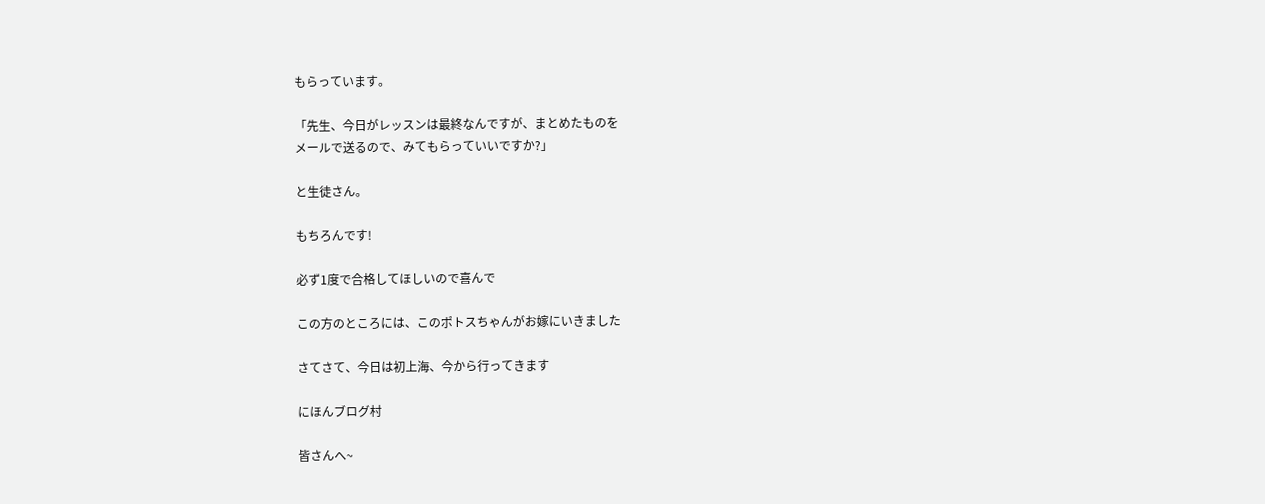もらっています。

「先生、今日がレッスンは最終なんですが、まとめたものを
メールで送るので、みてもらっていいですか?」

と生徒さん。

もちろんです!

必ず1度で合格してほしいので喜んで

この方のところには、このポトスちゃんがお嫁にいきました

さてさて、今日は初上海、今から行ってきます

にほんブログ村

皆さんへ~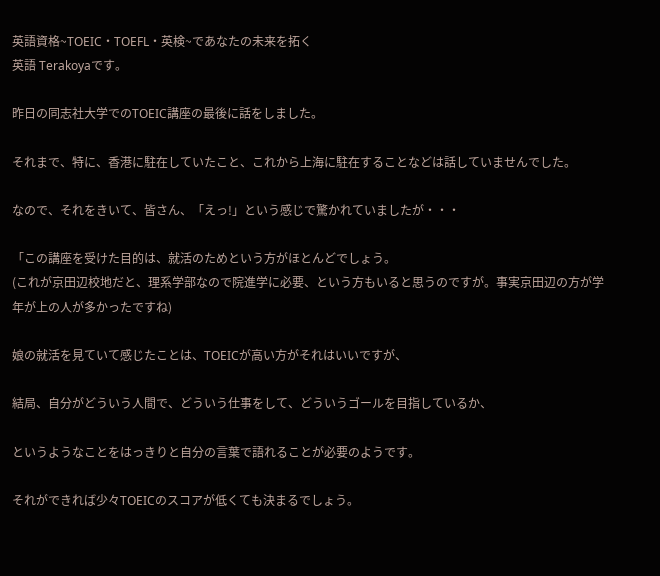英語資格~TOEIC・TOEFL・英検~であなたの未来を拓く
英語 Terakoyaです。

昨日の同志社大学でのTOEIC講座の最後に話をしました。

それまで、特に、香港に駐在していたこと、これから上海に駐在することなどは話していませんでした。

なので、それをきいて、皆さん、「えっ!」という感じで驚かれていましたが・・・

「この講座を受けた目的は、就活のためという方がほとんどでしょう。
(これが京田辺校地だと、理系学部なので院進学に必要、という方もいると思うのですが。事実京田辺の方が学年が上の人が多かったですね)

娘の就活を見ていて感じたことは、TOEICが高い方がそれはいいですが、

結局、自分がどういう人間で、どういう仕事をして、どういうゴールを目指しているか、

というようなことをはっきりと自分の言葉で語れることが必要のようです。

それができれば少々TOEICのスコアが低くても決まるでしょう。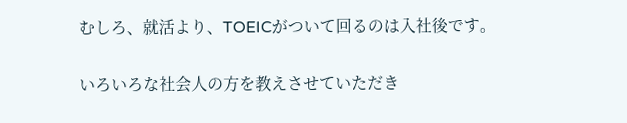むしろ、就活より、TOEICがついて回るのは入社後です。

いろいろな社会人の方を教えさせていただき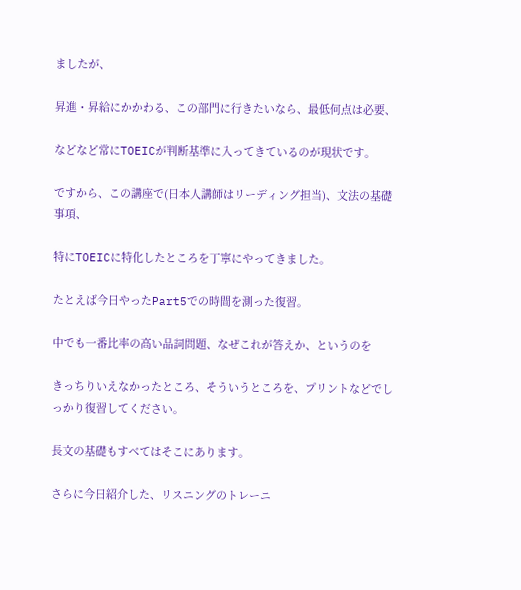ましたが、

昇進・昇給にかかわる、この部門に行きたいなら、最低何点は必要、

などなど常にTOEICが判断基準に入ってきているのが現状です。

ですから、この講座で(日本人講師はリーディング担当)、文法の基礎事項、

特にTOEICに特化したところを丁寧にやってきました。

たとえば今日やったPart5での時間を測った復習。

中でも一番比率の高い品詞問題、なぜこれが答えか、というのを

きっちりいえなかったところ、そういうところを、プリントなどでしっかり復習してください。

長文の基礎もすべてはそこにあります。

さらに今日紹介した、リスニングのトレーニ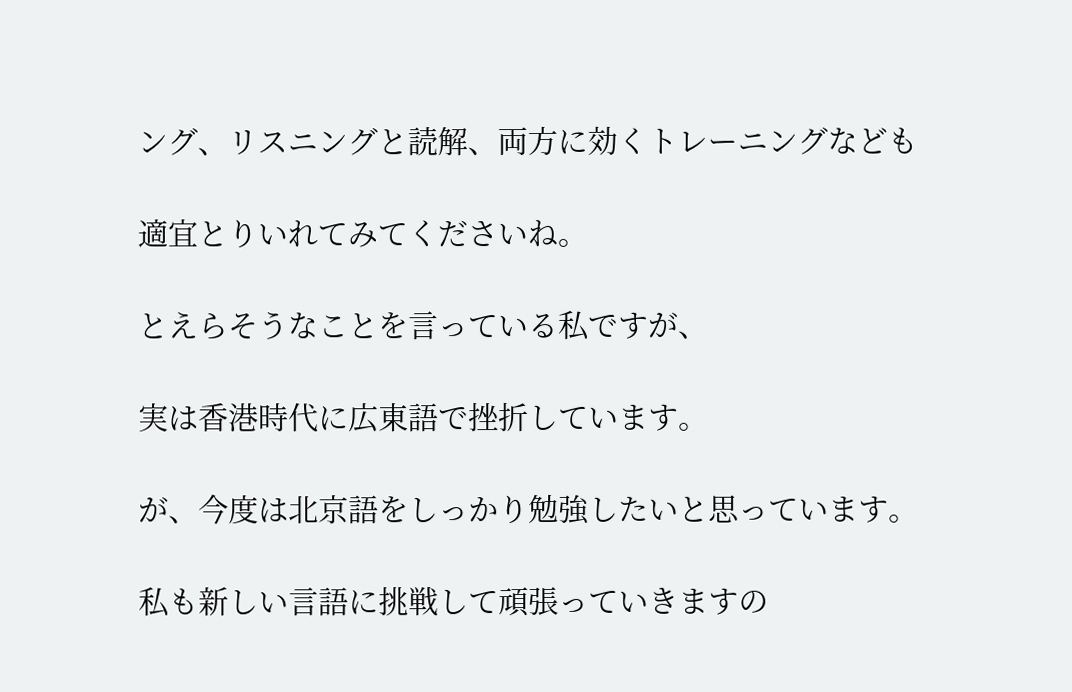ング、リスニングと読解、両方に効くトレーニングなども

適宜とりいれてみてくださいね。

とえらそうなことを言っている私ですが、

実は香港時代に広東語で挫折しています。

が、今度は北京語をしっかり勉強したいと思っています。

私も新しい言語に挑戦して頑張っていきますの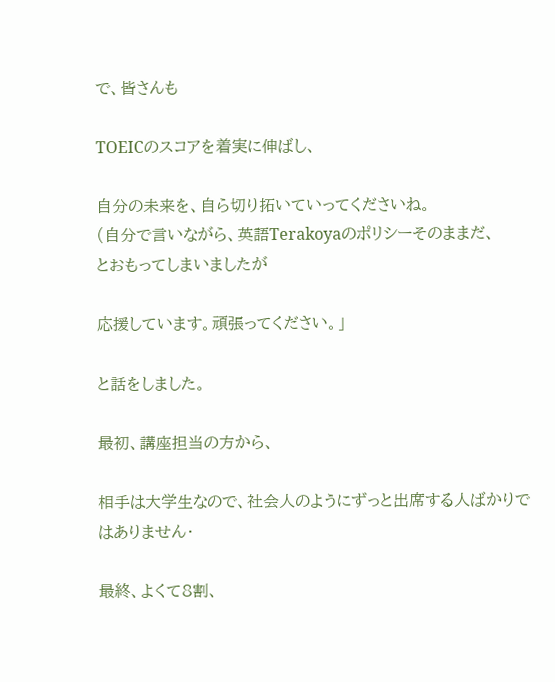で、皆さんも

TOEICのスコアを着実に伸ばし、

自分の未来を、自ら切り拓いていってくださいね。
(自分で言いながら、英語Terakoyaのポリシーそのままだ、
とおもってしまいましたが

応援しています。頑張ってください。」

と話をしました。

最初、講座担当の方から、

相手は大学生なので、社会人のようにずっと出席する人ばかりではありません・

最終、よくて8割、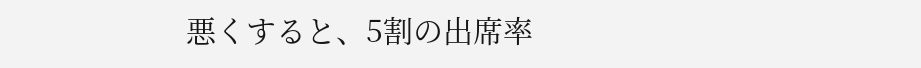悪くすると、5割の出席率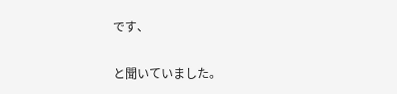です、

と聞いていました。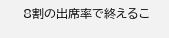8割の出席率で終えるこ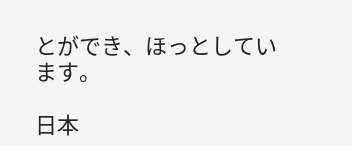とができ、ほっとしています。

日本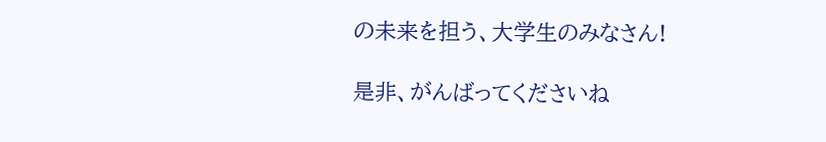の未来を担う、大学生のみなさん!

是非、がんばってくださいね